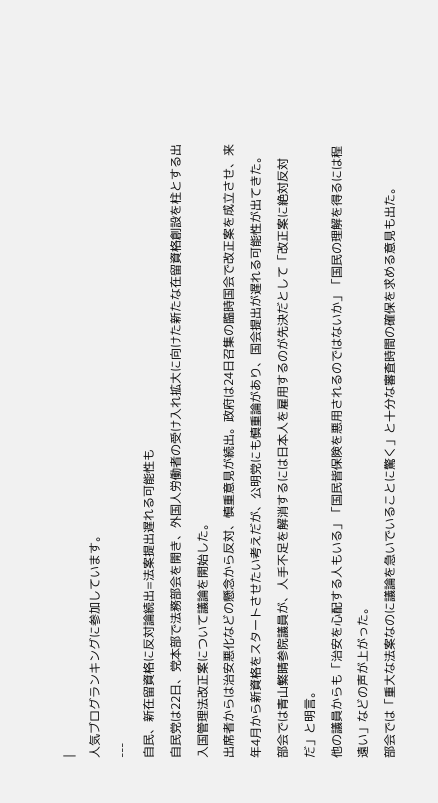|
人気ブログランキングに参加しています。
---
自民、新在留資格に反対論続出=法案提出遅れる可能性も
自民党は22日、党本部で法務部会を開き、外国人労働者の受け入れ拡大に向けた新たな在留資格創設を柱とする出入国管理法改正案について議論を開始した。
出席者からは治安悪化などの懸念から反対、慎重意見が続出。政府は24日召集の臨時国会で改正案を成立させ、来年4月から新資格をスタートさせたい考えだが、公明党にも慎重論があり、国会提出が遅れる可能性が出てきた。
部会では青山繁晴参院議員が、人手不足を解消するには日本人を雇用するのが先決だとして「改正案に絶対反対だ」と明言。
他の議員からも「治安を心配する人もいる」「国民皆保険を悪用されるのではないか」「国民の理解を得るには程遠い」などの声が上がった。
部会では「重大な法案なのに議論を急いでいることに驚く」と十分な審査時間の確保を求める意見も出た。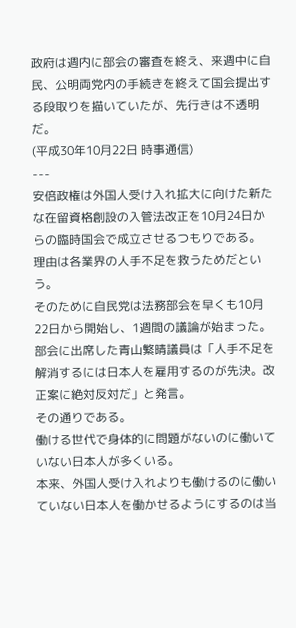政府は週内に部会の審査を終え、来週中に自民、公明両党内の手続きを終えて国会提出する段取りを描いていたが、先行きは不透明だ。
(平成30年10月22日 時事通信)
---
安倍政権は外国人受け入れ拡大に向けた新たな在留資格創設の入管法改正を10月24日からの臨時国会で成立させるつもりである。
理由は各業界の人手不足を救うためだという。
そのために自民党は法務部会を早くも10月22日から開始し、1週間の議論が始まった。
部会に出席した青山繁晴議員は「人手不足を解消するには日本人を雇用するのが先決。改正案に絶対反対だ」と発言。
その通りである。
働ける世代で身体的に問題がないのに働いていない日本人が多くいる。
本来、外国人受け入れよりも働けるのに働いていない日本人を働かせるようにするのは当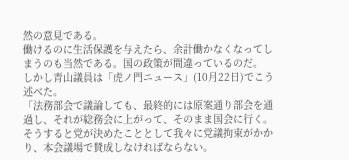然の意見である。
働けるのに生活保護を与えたら、余計働かなくなってしまうのも当然である。国の政策が間違っているのだ。
しかし青山議員は「虎ノ門ニュース」(10月22日)でこう述べた。
「法務部会で議論しても、最終的には原案通り部会を通過し、それが総務会に上がって、そのまま国会に行く。そうすると党が決めたこととして我々に党議拘束がかかり、本会議場で賛成しなければならない。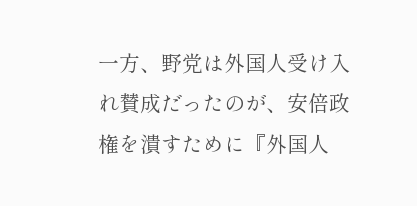一方、野党は外国人受け入れ賛成だったのが、安倍政権を潰すために『外国人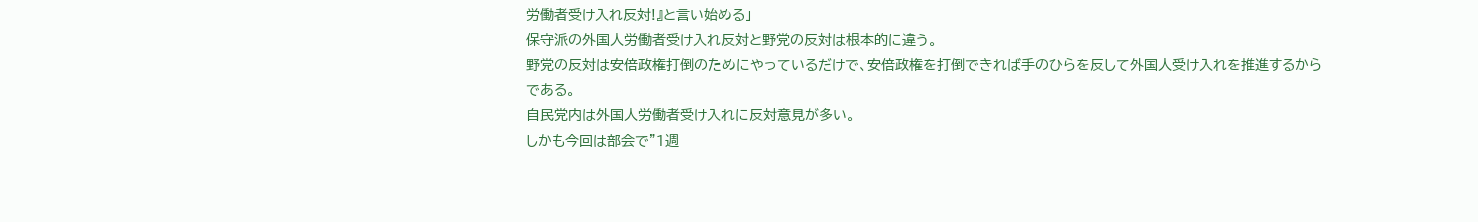労働者受け入れ反対!』と言い始める」
保守派の外国人労働者受け入れ反対と野党の反対は根本的に違う。
野党の反対は安倍政権打倒のためにやっているだけで、安倍政権を打倒できれば手のひらを反して外国人受け入れを推進するからである。
自民党内は外国人労働者受け入れに反対意見が多い。
しかも今回は部会で”1週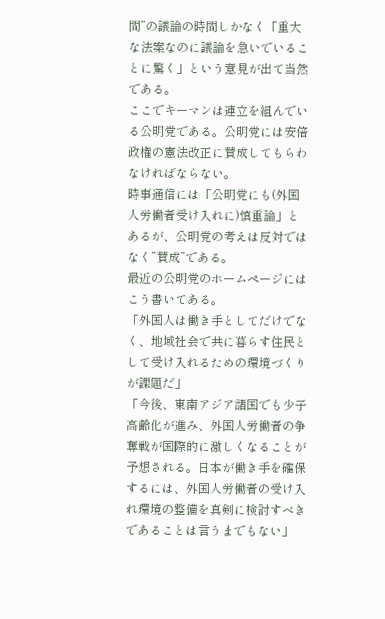間”の議論の時間しかなく「重大な法案なのに議論を急いでいることに驚く」という意見が出て当然である。
ここでキーマンは連立を組んでいる公明党である。公明党には安倍政権の憲法改正に賛成してもらわなければならない。
時事通信には「公明党にも(外国人労働者受け入れに)慎重論」とあるが、公明党の考えは反対ではなく”賛成”である。
最近の公明党のホームページにはこう書いてある。
「外国人は働き手としてだけでなく、地域社会で共に暮らす住民として受け入れるための環境づくりが課題だ」
「今後、東南アジア諸国でも少子高齢化が進み、外国人労働者の争奪戦が国際的に激しくなることが予想される。日本が働き手を確保するには、外国人労働者の受け入れ環境の整備を真剣に検討すべきであることは言うまでもない」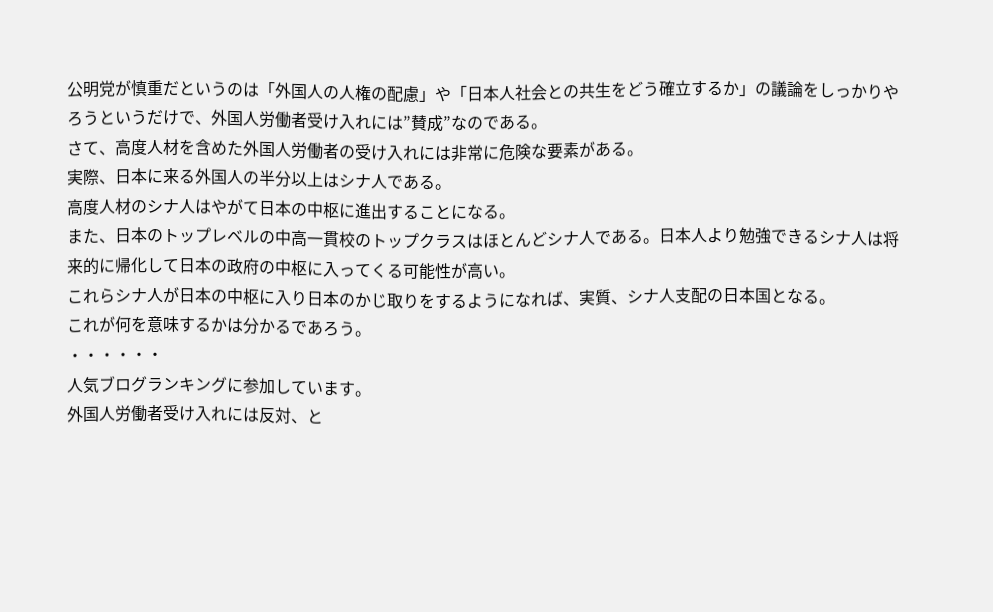公明党が慎重だというのは「外国人の人権の配慮」や「日本人社会との共生をどう確立するか」の議論をしっかりやろうというだけで、外国人労働者受け入れには”賛成”なのである。
さて、高度人材を含めた外国人労働者の受け入れには非常に危険な要素がある。
実際、日本に来る外国人の半分以上はシナ人である。
高度人材のシナ人はやがて日本の中枢に進出することになる。
また、日本のトップレベルの中高一貫校のトップクラスはほとんどシナ人である。日本人より勉強できるシナ人は将来的に帰化して日本の政府の中枢に入ってくる可能性が高い。
これらシナ人が日本の中枢に入り日本のかじ取りをするようになれば、実質、シナ人支配の日本国となる。
これが何を意味するかは分かるであろう。
・・・・・・
人気ブログランキングに参加しています。
外国人労働者受け入れには反対、と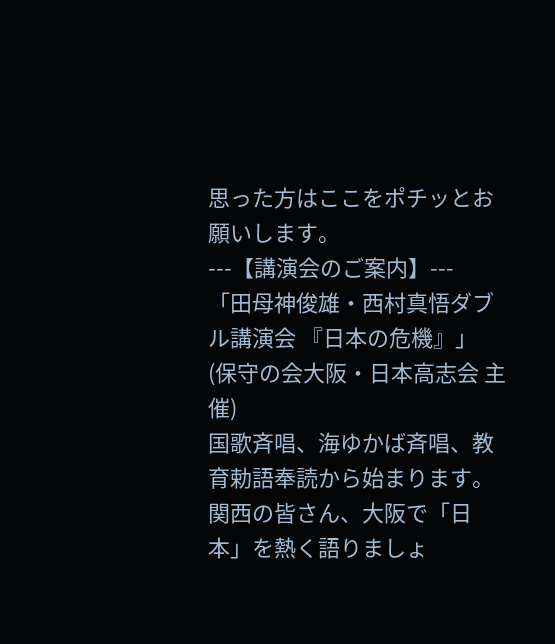思った方はここをポチッとお願いします。
---【講演会のご案内】---
「田母神俊雄・西村真悟ダブル講演会 『日本の危機』」
(保守の会大阪・日本高志会 主催)
国歌斉唱、海ゆかば斉唱、教育勅語奉読から始まります。
関西の皆さん、大阪で「日本」を熱く語りましょ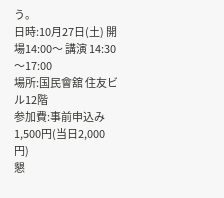う。
日時:10月27日(土) 開場14:00〜 講演 14:30〜17:00
場所:国民會舘 住友ビル12階
参加費:事前申込み1,500円(当日2,000円)
懇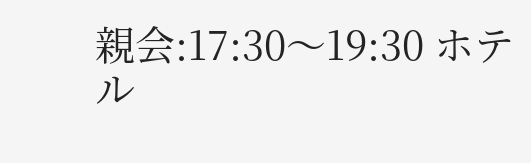親会:17:30〜19:30 ホテル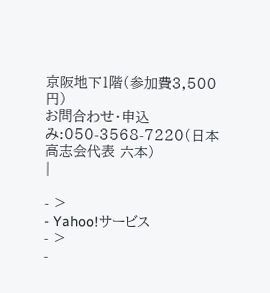京阪地下1階(参加費3,500円)
お問合わせ・申込み:050-3568-7220(日本高志会代表 六本)
|

- >
- Yahoo!サービス
- >
-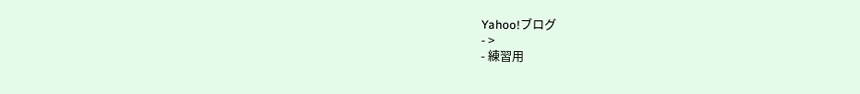Yahoo!ブログ
- >
- 練習用